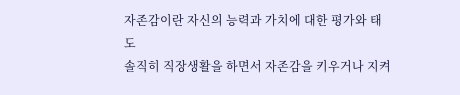자존감이란 자신의 능력과 가치에 대한 평가와 태도
솔직히 직장생활을 하면서 자존감을 키우거나 지켜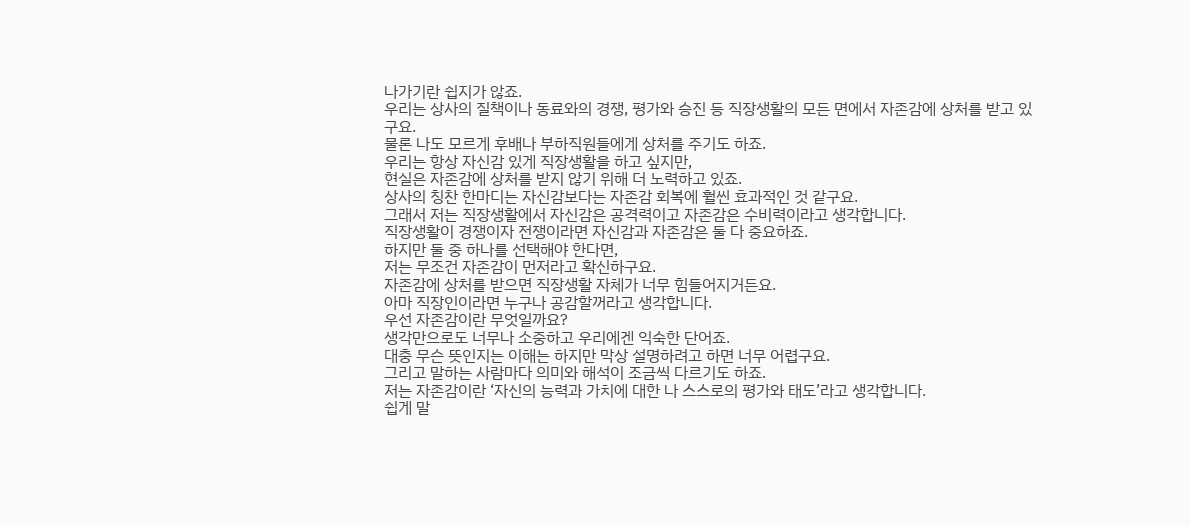나가기란 쉽지가 않죠.
우리는 상사의 질책이나 동료와의 경쟁, 평가와 승진 등 직장생활의 모든 면에서 자존감에 상처를 받고 있구요.
물론 나도 모르게 후배나 부하직원들에게 상처를 주기도 하죠.
우리는 항상 자신감 있게 직장생활을 하고 싶지만,
현실은 자존감에 상처를 받지 않기 위해 더 노력하고 있죠.
상사의 칭찬 한마디는 자신감보다는 자존감 회복에 훨씬 효과적인 것 같구요.
그래서 저는 직장생활에서 자신감은 공격력이고 자존감은 수비력이라고 생각합니다.
직장생활이 경쟁이자 전쟁이라면 자신감과 자존감은 둘 다 중요하죠.
하지만 둘 중 하나를 선택해야 한다면,
저는 무조건 자존감이 먼저라고 확신하구요.
자존감에 상처를 받으면 직장생활 자체가 너무 힘들어지거든요.
아마 직장인이라면 누구나 공감할꺼라고 생각합니다.
우선 자존감이란 무엇일까요?
생각만으로도 너무나 소중하고 우리에겐 익숙한 단어죠.
대충 무슨 뜻인지는 이해는 하지만 막상 설명하려고 하면 너무 어렵구요.
그리고 말하는 사람마다 의미와 해석이 조금씩 다르기도 하죠.
저는 자존감이란 ‘자신의 능력과 가치에 대한 나 스스로의 평가와 태도’라고 생각합니다.
쉽게 말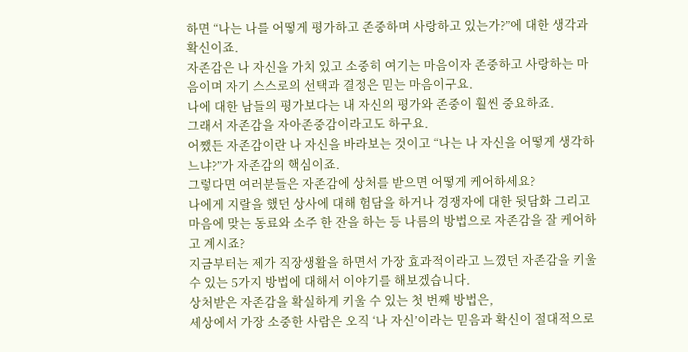하면 “나는 나를 어떻게 평가하고 존중하며 사랑하고 있는가?”에 대한 생각과 확신이죠.
자존감은 나 자신을 가치 있고 소중히 여기는 마음이자 존중하고 사랑하는 마음이며 자기 스스로의 선택과 결정은 믿는 마음이구요.
나에 대한 남들의 평가보다는 내 자신의 평가와 존중이 훨씬 중요하죠.
그래서 자존감을 자아존중감이라고도 하구요.
어쨌든 자존감이란 나 자신을 바라보는 것이고 “나는 나 자신을 어떻게 생각하느냐?”가 자존감의 핵심이죠.
그렇다면 여러분들은 자존감에 상처를 받으면 어떻게 케어하세요?
나에게 지랄을 했던 상사에 대해 험담을 하거나 경쟁자에 대한 뒷담화 그리고 마음에 맞는 동료와 소주 한 잔을 하는 등 나름의 방법으로 자존감을 잘 케어하고 계시죠?
지금부터는 제가 직장생활을 하면서 가장 효과적이라고 느꼈던 자존감을 키울 수 있는 5가지 방법에 대해서 이야기를 해보겠습니다.
상처받은 자존감을 확실하게 키울 수 있는 첫 번째 방법은,
세상에서 가장 소중한 사람은 오직 ‘나 자신’이라는 믿음과 확신이 절대적으로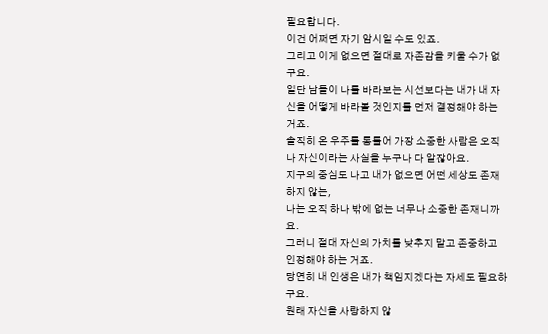필요합니다.
이건 어쩌면 자기 암시일 수도 있죠.
그리고 이게 없으면 절대로 자존감을 키울 수가 없구요.
일단 남들이 나를 바라보는 시선보다는 내가 내 자신을 어떻게 바라볼 것인지를 먼저 결정해야 하는 거죠.
솔직히 온 우주를 통틀어 가장 소중한 사람은 오직 나 자신이라는 사실을 누구나 다 알잖아요.
지구의 중심도 나고 내가 없으면 어떤 세상도 존재하지 않는,
나는 오직 하나 밖에 없는 너무나 소중한 존재니까요.
그러니 절대 자신의 가치를 낮추지 말고 존중하고 인정해야 하는 거죠.
당연히 내 인생은 내가 책임지겠다는 자세도 필요하구요.
원래 자신을 사랑하지 않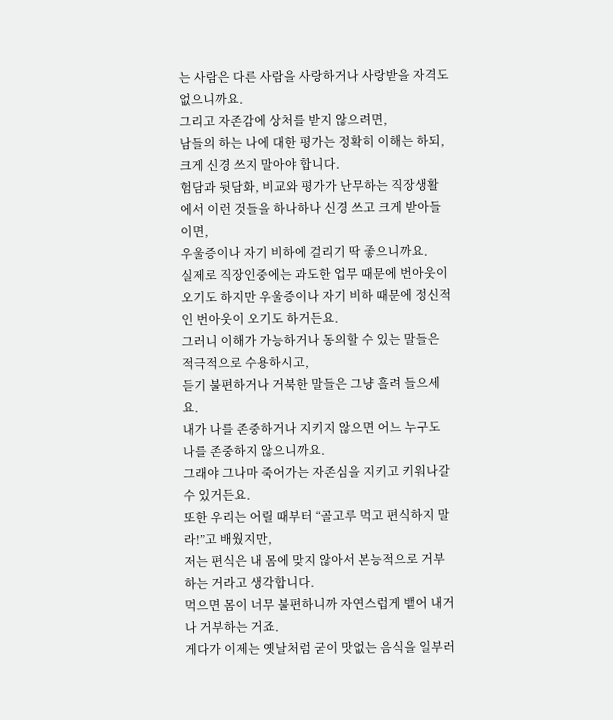는 사람은 다른 사람을 사랑하거나 사랑받을 자격도 없으니까요.
그리고 자존감에 상처를 받지 않으려면,
남들의 하는 나에 대한 평가는 정확히 이해는 하되,
크게 신경 쓰지 말아야 합니다.
험담과 뒷담화, 비교와 평가가 난무하는 직장생활에서 이런 것들을 하나하나 신경 쓰고 크게 받아들이면,
우울증이나 자기 비하에 걸리기 딱 좋으니까요.
실제로 직장인중에는 과도한 업무 때문에 번아웃이 오기도 하지만 우울증이나 자기 비하 때문에 정신적인 번아웃이 오기도 하거든요.
그러니 이해가 가능하거나 동의할 수 있는 말들은 적극적으로 수용하시고,
듣기 불편하거나 거북한 말들은 그냥 흘려 들으세요.
내가 나를 존중하거나 지키지 않으면 어느 누구도 나를 존중하지 않으니까요.
그래야 그나마 죽어가는 자존심을 지키고 키워나갈 수 있거든요.
또한 우리는 어릴 때부터 “골고루 먹고 편식하지 말라!”고 배웠지만,
저는 편식은 내 몸에 맞지 않아서 본능적으로 거부하는 거라고 생각합니다.
먹으면 몸이 너무 불편하니까 자연스럽게 뱉어 내거나 거부하는 거죠.
게다가 이제는 옛날처럼 굳이 맛없는 음식을 일부러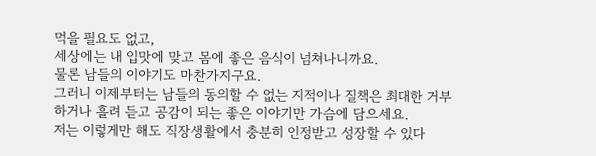먹을 필요도 없고,
세상에는 내 입맛에 맞고 몸에 좋은 음식이 넘쳐나니까요.
물론 남들의 이야기도 마찬가지구요.
그러니 이제부터는 남들의 동의할 수 없는 지적이나 질책은 최대한 거부하거나 흘려 듣고 공감이 되는 좋은 이야기만 가슴에 담으세요.
저는 이렇게만 해도 직장생활에서 충분히 인정받고 성장할 수 있다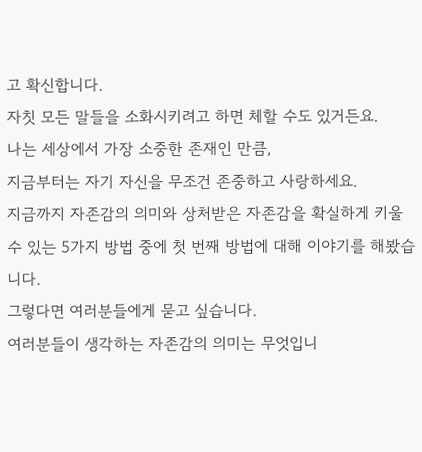고 확신합니다.
자칫 모든 말들을 소화시키려고 하면 체할 수도 있거든요.
나는 세상에서 가장 소중한 존재인 만큼,
지금부터는 자기 자신을 무조건 존중하고 사랑하세요.
지금까지 자존감의 의미와 상처받은 자존감을 확실하게 키울 수 있는 5가지 방법 중에 첫 번째 방법에 대해 이야기를 해봤습니다.
그렇다면 여러분들에게 묻고 싶습니다.
여러분들이 생각하는 자존감의 의미는 무엇입니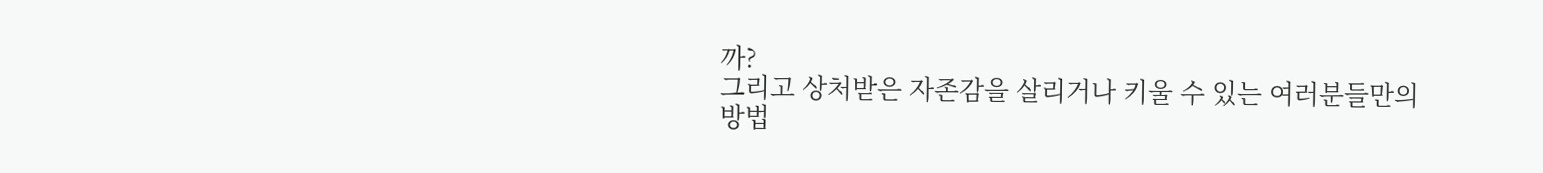까?
그리고 상처받은 자존감을 살리거나 키울 수 있는 여러분들만의 방법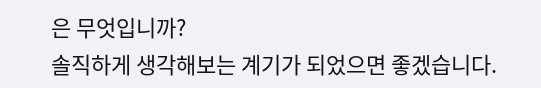은 무엇입니까?
솔직하게 생각해보는 계기가 되었으면 좋겠습니다.